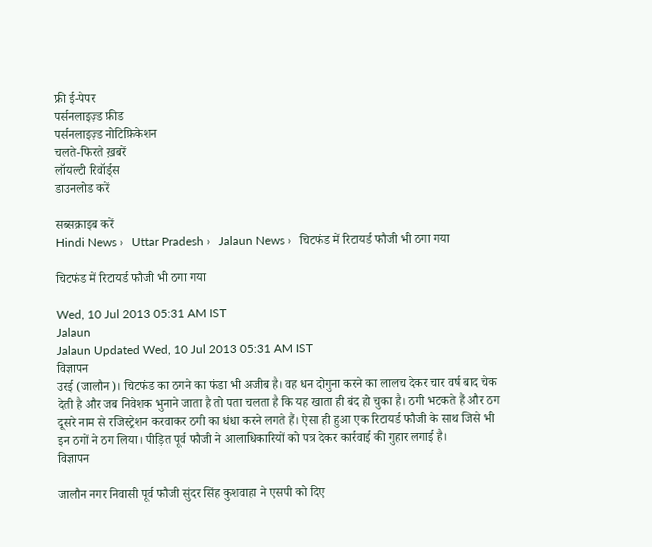फ्री ई-पेपर
पर्सनलाइज़्ड फ़ीड
पर्सनलाइज़्ड नोटिफ़िकेशन
चलते-फिरते ख़बरें
लॉयल्टी रिवॉर्ड्स
डाउनलोड करें

सब्सक्राइब करें
Hindi News ›   Uttar Pradesh ›   Jalaun News ›   चिटफंड में रिटायर्ड फौजी भी ठगा गया

चिटफंड में रिटायर्ड फौजी भी ठगा गया

Wed, 10 Jul 2013 05:31 AM IST
Jalaun
Jalaun Updated Wed, 10 Jul 2013 05:31 AM IST
विज्ञापन
उरई (जालौन)। चिटफंड का ठगने का फंडा भी अजीब है। वह धन दोगुना करने का लालच देकर चार वर्ष बाद चेक देती है और जब निवेशक भुनाने जाता है तो पता चलता है कि यह खाता ही बंद हो चुका है। ठगी भटकते हैं और ठग दूसरे नाम से रजिस्ट्रेशन करवाकर ठगी का धंधा करने लगते हैं। ऐसा ही हुआ एक रिटायर्ड फौजी के साथ जिसे भी इन ठगों ने ठग लिया। पीड़ित पूर्व फौजी ने आलाधिकारियों को पत्र देकर कार्रवाई की गुहार लगाई है।
विज्ञापन

जालौन नगर निवासी पूर्व फौजी सुंदर सिंह कुशवाहा ने एसपी को दिए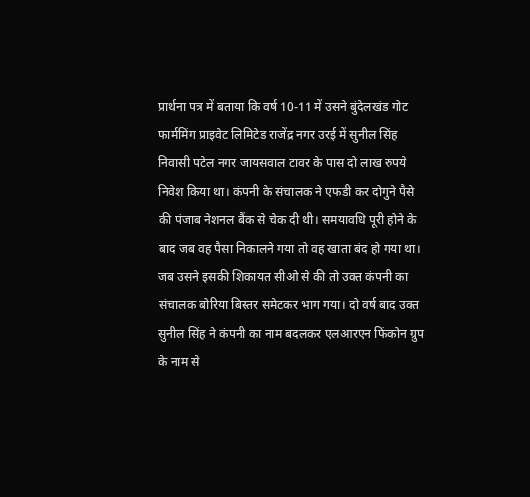प्रार्थना पत्र में बताया कि वर्ष 10-11 में उसने बुंदेलखंड गोट फार्ममिंग प्राइवेट लिमिटेड राजेंद्र नगर उरई में सुनील सिंह निवासी पटेल नगर जायसवाल टावर के पास दो लाख रुपये निवेश किया था। कंपनी के संचालक ने एफडी कर दोगुने पैसे की पंजाब नेशनल बैंक से चेक दी थी। समयावधि पूरी होने के बाद जब वह पैसा निकालने गया तो वह खाता बंद हो गया था। जब उसने इसकी शिकायत सीओ से की तो उक्त कंपनी का संचालक बोरिया बिस्तर समेटकर भाग गया। दो वर्ष बाद उक्त सुनील सिंह ने कंपनी का नाम बदलकर एलआरएन फिंकोन ग्रुप के नाम से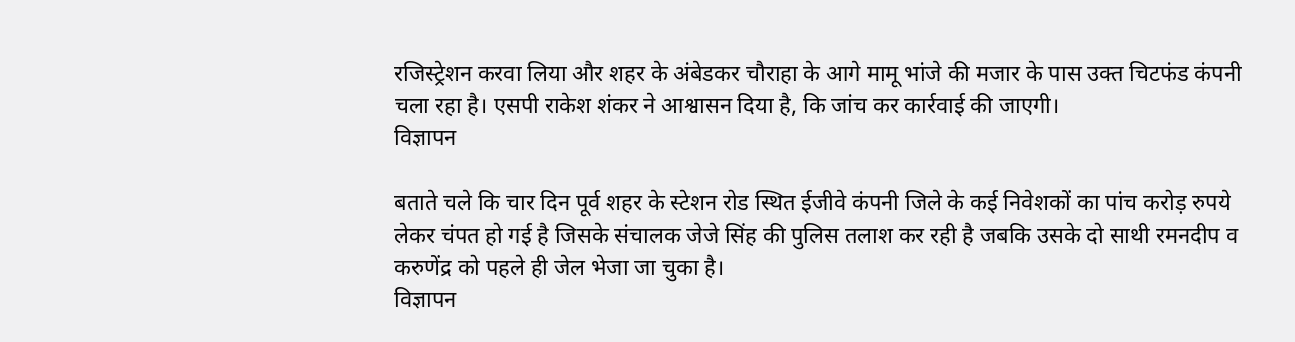रजिस्ट्रेशन करवा लिया और शहर के अंबेडकर चौराहा के आगे मामू भांजे की मजार के पास उक्त चिटफंड कंपनी चला रहा है। एसपी राकेश शंकर ने आश्वासन दिया है, कि जांच कर कार्रवाई की जाएगी।
विज्ञापन

बताते चले कि चार दिन पूर्व शहर के स्टेशन रोड स्थित ईजीवे कंपनी जिले के कई निवेशकों का पांच करोड़ रुपये लेकर चंपत हो गई है जिसके संचालक जेजे सिंह की पुलिस तलाश कर रही है जबकि उसके दो साथी रमनदीप व करुणेंद्र को पहले ही जेल भेजा जा चुका है।
विज्ञापन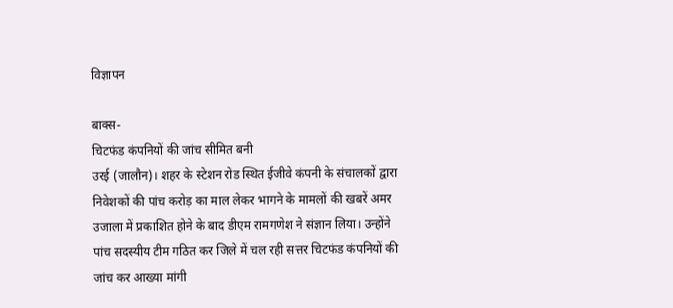विज्ञापन

बाक्स-
चिटफंड कंपनियों की जांच सीमित बनी
उरई (जालौन)। शहर के स्टेशन रोड स्थित ईजीवे कंपनी के संचालकों द्वारा निवेशकों की पांच करोड़ का माल लेकर भागने के मामलों की खबरें अमर उजाला में प्रकाशित होने के बाद डीएम रामगणेश ने संज्ञान लिया। उन्होंने पांच सदस्यीय टीम गठित कर जिले में चल रही सत्तर चिटफंड कंपनियों की जांच कर आख्या मांगी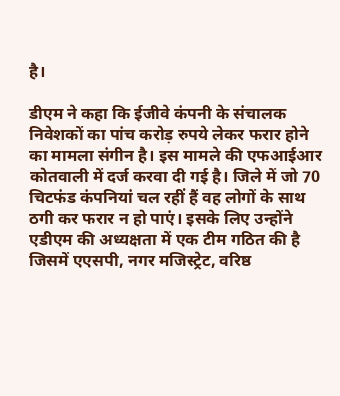है।

डीएम ने कहा कि ईजीवे कंपनी के संचालक निवेशकों का पांच करोड़ रुपये लेकर फरार होने का मामला संगीन है। इस मामले की एफआईआर कोतवाली में दर्ज करवा दी गई है। जिले में जो 70 चिटफंड कंपनियां चल रहीं हैं वह लोगों के साथ ठगी कर फरार न हो पाएं। इसके लिए उन्होंने एडीएम की अध्यक्षता में एक टीम गठित की है जिसमें एएसपी, नगर मजिस्ट्रेट, वरिष्ठ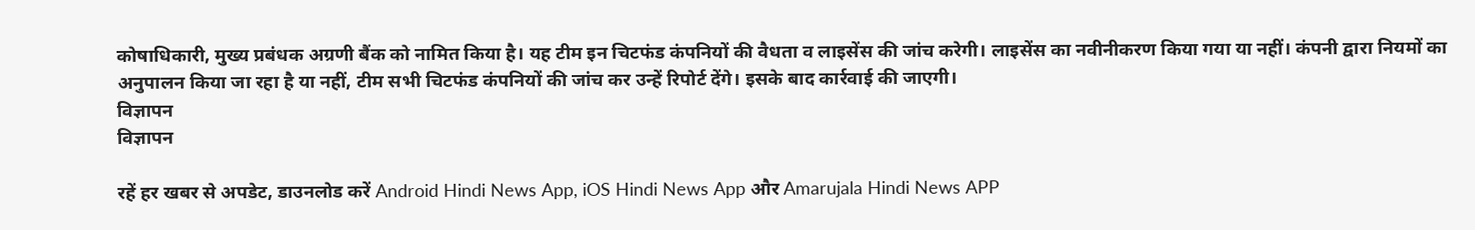कोषाधिकारी, मुख्य प्रबंधक अग्रणी बैंक को नामित किया है। यह टीम इन चिटफंड कंपनियों की वैधता व लाइसेंस की जांच करेगी। लाइसेंस का नवीनीकरण किया गया या नहीं। कंपनी द्वारा नियमों का अनुपालन किया जा रहा है या नहीं, टीम सभी चिटफंड कंपनियों की जांच कर उन्हें रिपोर्ट देंगे। इसके बाद कार्रवाई की जाएगी।
विज्ञापन
विज्ञापन

रहें हर खबर से अपडेट, डाउनलोड करें Android Hindi News App, iOS Hindi News App और Amarujala Hindi News APP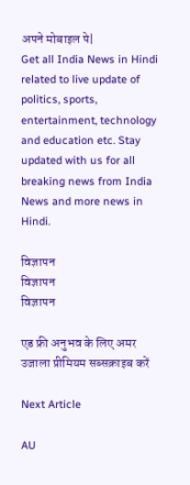अपने मोबाइल पे|
Get all India News in Hindi related to live update of politics, sports, entertainment, technology and education etc. Stay updated with us for all breaking news from India News and more news in Hindi.

विज्ञापन
विज्ञापन
विज्ञापन

एड फ्री अनुभव के लिए अमर उजाला प्रीमियम सब्सक्राइब करें

Next Article

AU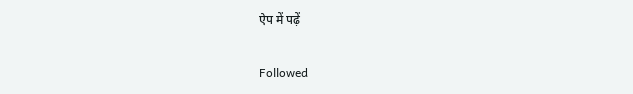ऐप में पढ़ें

Followed